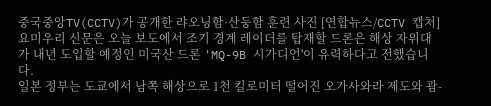중국중앙TV(CCTV)가 공개한 랴오닝함·산둥함 훈련 사진 [연합뉴스/CCTV 캡처]
요미우리 신문은 오늘 보도에서 조기 경계 레이더를 탑재할 드론은 해상 자위대가 내년 도입할 예정인 미국산 드론 'MQ-9B 시가디언'이 유력하다고 전했습니다.
일본 정부는 도쿄에서 남쪽 해상으로 1천 킬로미터 떨어진 오가사와라 제도와 괌-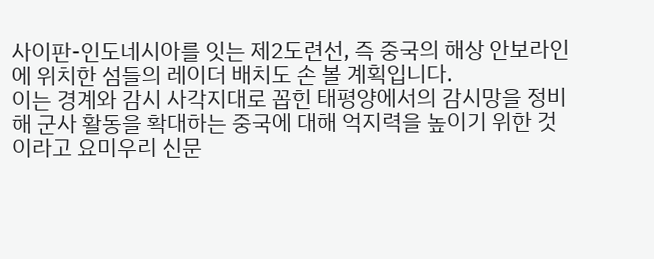사이판-인도네시아를 잇는 제2도련선, 즉 중국의 해상 안보라인에 위치한 섬들의 레이더 배치도 손 볼 계획입니다.
이는 경계와 감시 사각지대로 꼽힌 태평양에서의 감시망을 정비해 군사 활동을 확대하는 중국에 대해 억지력을 높이기 위한 것이라고 요미우리 신문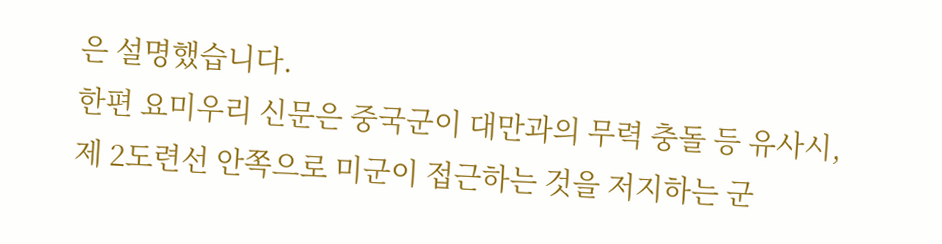은 설명했습니다.
한편 요미우리 신문은 중국군이 대만과의 무력 충돌 등 유사시, 제 2도련선 안쪽으로 미군이 접근하는 것을 저지하는 군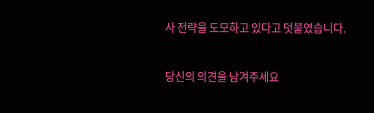사 전략을 도모하고 있다고 덧붙였습니다.

당신의 의견을 남겨주세요